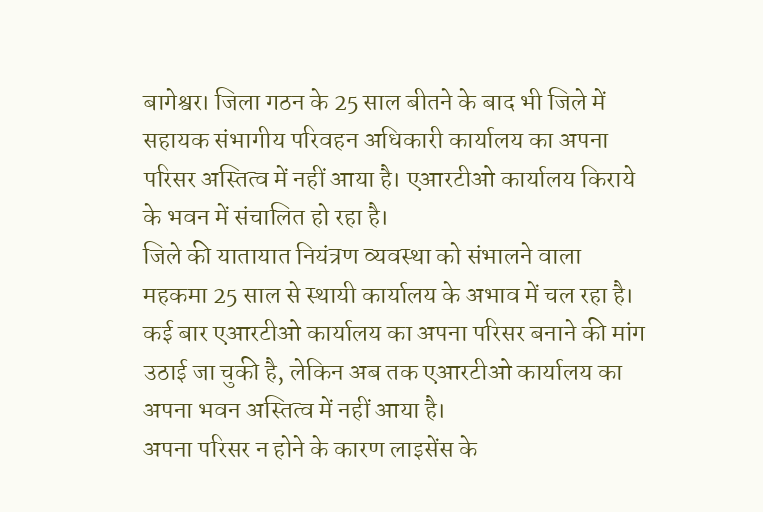बागेश्वर। जिला गठन के 25 साल बीतने के बाद भी जिले में सहायक संभागीय परिवहन अधिकारी कार्यालय का अपना परिसर अस्तित्व में नहीं आया है। एआरटीओ कार्यालय किराये के भवन में संचालित हो रहा है।
जिले की यातायात नियंत्रण व्यवस्था को संभालने वाला महकमा 25 साल से स्थायी कार्यालय के अभाव में चल रहा है। कई बार एआरटीओ कार्यालय का अपना परिसर बनाने की मांग उठाई जा चुकी है, लेकिन अब तक एआरटीओ कार्यालय का अपना भवन अस्तित्व में नहीं आया है।
अपना परिसर न होने के कारण लाइसेंस के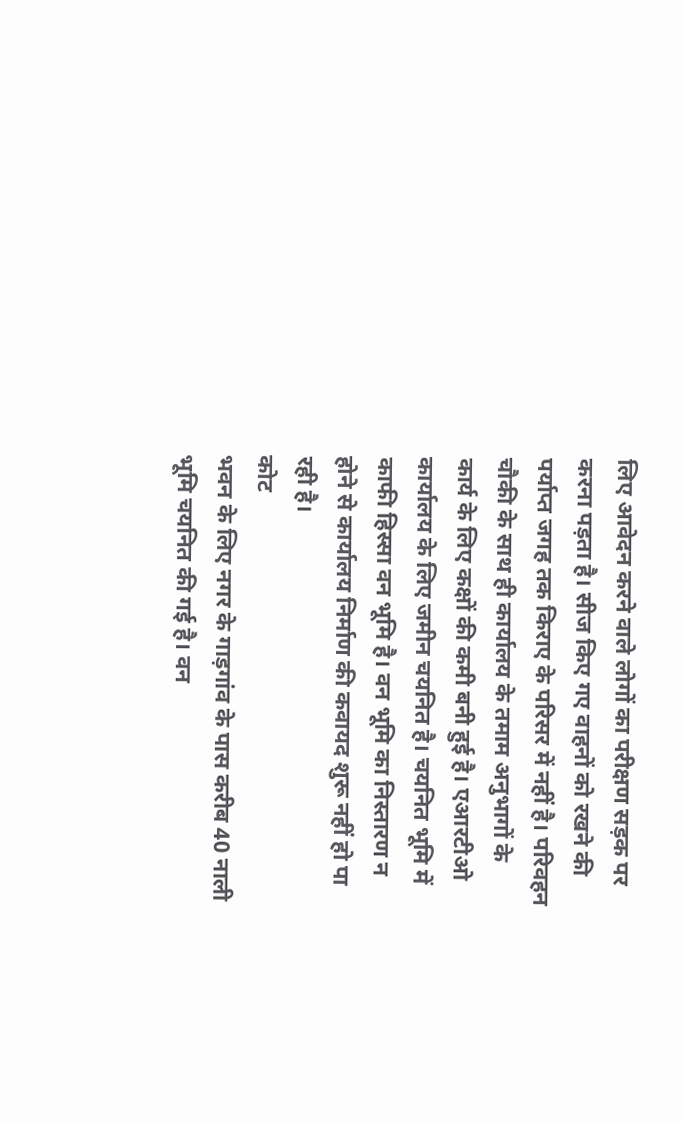लिए आवेदन करने वाले लोगों का परीक्षण सड़क पर करना पड़ता है। सीज किए गए वाहनों को रखने की पर्याप्त जगह तक किराए के परिसर में नहीं है। परिवहन चौकी के साथ ही कार्यालय के तमाम अनुभागों के कार्य के लिए कक्षों की कमी बनी हुई है। एआरटीओ कार्यालय के लिए जमीन चयनित है। चयनित भूमि में काफी हिस्सा वन भूमि है। वन भूमि का निस्तारण न होने से कार्यालय निर्माण की कवायद शुरू नहीं हो पा रही है।
कोट
भवन के लिए नगर के गाड़गांव के पास करीब 40 नाली भूमि चयनित की गई है। वन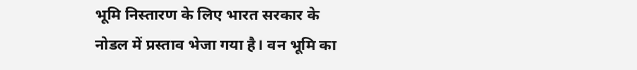भूमि निस्तारण के लिए भारत सरकार के नोडल में प्रस्ताव भेजा गया है। वन भूमि का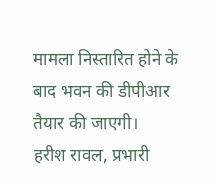मामला निस्तारित होने के बाद भवन की डीपीआर तैयार की जाएगी।
हरीश रावल, प्रभारी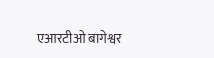एआरटीओ बागेश्वर